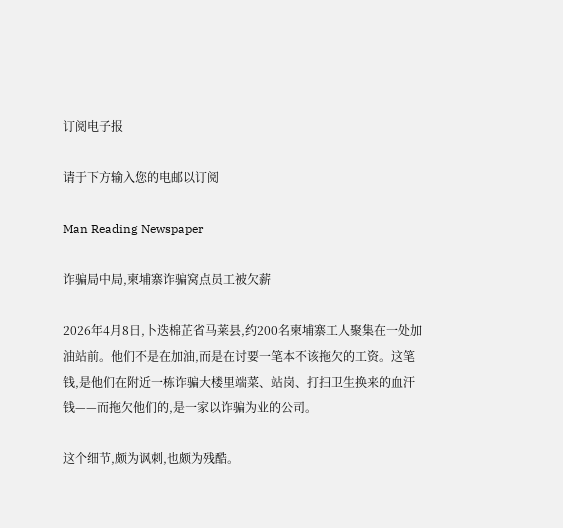订阅电子报

请于下方输入您的电邮以订阅

Man Reading Newspaper

诈骗局中局,柬埔寨诈骗窝点员工被欠薪

2026年4月8日,卜迭棉芷省马莱县,约200名柬埔寨工人聚集在一处加油站前。他们不是在加油,而是在讨要一笔本不该拖欠的工资。这笔钱,是他们在附近一栋诈骗大楼里端菜、站岗、打扫卫生换来的血汗钱——而拖欠他们的,是一家以诈骗为业的公司。

这个细节,颇为讽刺,也颇为残酷。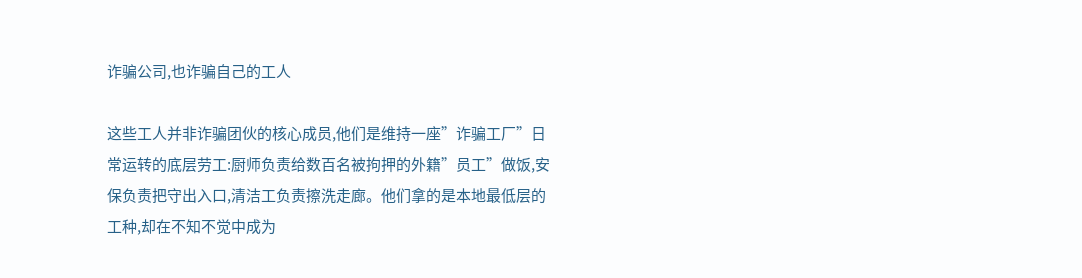诈骗公司,也诈骗自己的工人

这些工人并非诈骗团伙的核心成员,他们是维持一座”诈骗工厂”日常运转的底层劳工:厨师负责给数百名被拘押的外籍”员工”做饭,安保负责把守出入口,清洁工负责擦洗走廊。他们拿的是本地最低层的工种,却在不知不觉中成为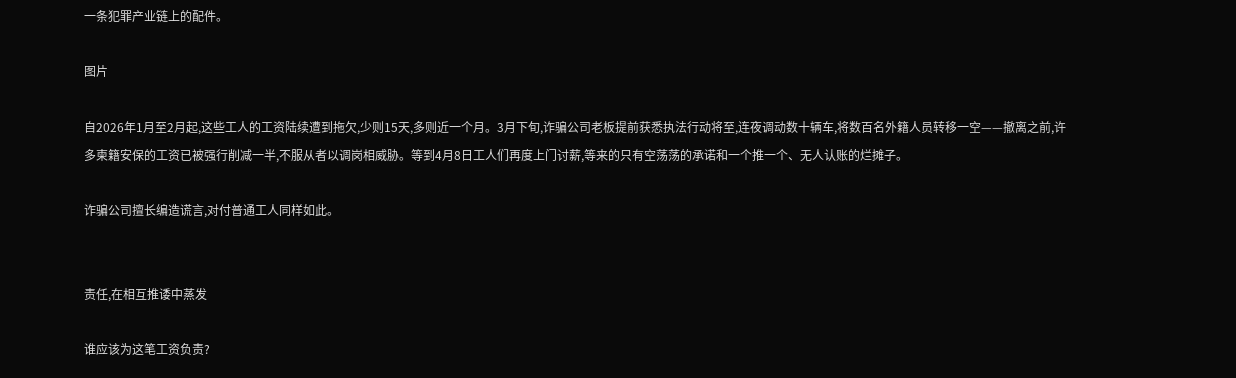一条犯罪产业链上的配件。

图片

自2026年1月至2月起,这些工人的工资陆续遭到拖欠,少则15天,多则近一个月。3月下旬,诈骗公司老板提前获悉执法行动将至,连夜调动数十辆车,将数百名外籍人员转移一空——撤离之前,许多柬籍安保的工资已被强行削减一半,不服从者以调岗相威胁。等到4月8日工人们再度上门讨薪,等来的只有空荡荡的承诺和一个推一个、无人认账的烂摊子。

诈骗公司擅长编造谎言,对付普通工人同样如此。


责任,在相互推诿中蒸发

谁应该为这笔工资负责?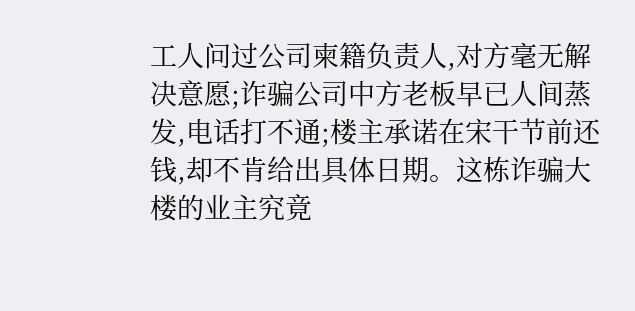工人问过公司柬籍负责人,对方毫无解决意愿;诈骗公司中方老板早已人间蒸发,电话打不通;楼主承诺在宋干节前还钱,却不肯给出具体日期。这栋诈骗大楼的业主究竟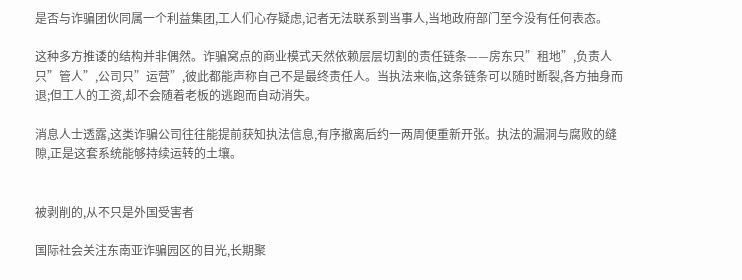是否与诈骗团伙同属一个利益集团,工人们心存疑虑,记者无法联系到当事人,当地政府部门至今没有任何表态。

这种多方推诿的结构并非偶然。诈骗窝点的商业模式天然依赖层层切割的责任链条——房东只”租地”,负责人只”管人”,公司只”运营”,彼此都能声称自己不是最终责任人。当执法来临,这条链条可以随时断裂,各方抽身而退;但工人的工资,却不会随着老板的逃跑而自动消失。

消息人士透露,这类诈骗公司往往能提前获知执法信息,有序撤离后约一两周便重新开张。执法的漏洞与腐败的缝隙,正是这套系统能够持续运转的土壤。


被剥削的,从不只是外国受害者

国际社会关注东南亚诈骗园区的目光,长期聚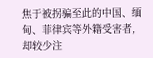焦于被拐骗至此的中国、缅甸、菲律宾等外籍受害者,却较少注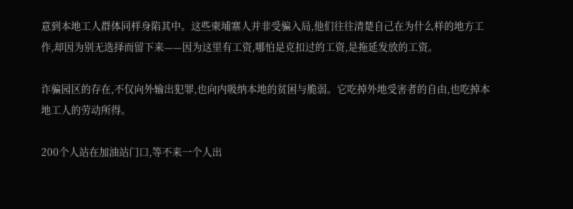意到本地工人群体同样身陷其中。这些柬埔寨人并非受骗入局,他们往往清楚自己在为什么样的地方工作,却因为别无选择而留下来——因为这里有工资,哪怕是克扣过的工资,是拖延发放的工资。

诈骗园区的存在,不仅向外输出犯罪,也向内吸纳本地的贫困与脆弱。它吃掉外地受害者的自由,也吃掉本地工人的劳动所得。

200个人站在加油站门口,等不来一个人出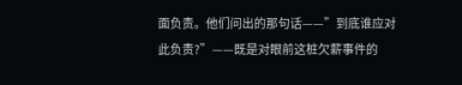面负责。他们问出的那句话——”到底谁应对此负责?”——既是对眼前这桩欠薪事件的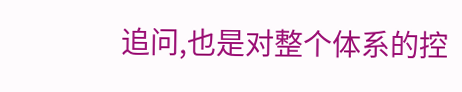追问,也是对整个体系的控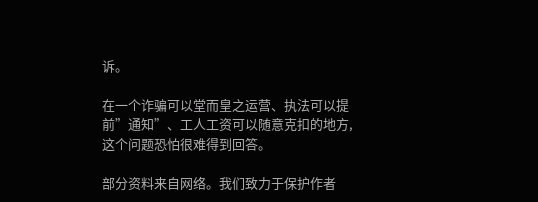诉。

在一个诈骗可以堂而皇之运营、执法可以提前”通知”、工人工资可以随意克扣的地方,这个问题恐怕很难得到回答。

部分资料来自网络。我们致力于保护作者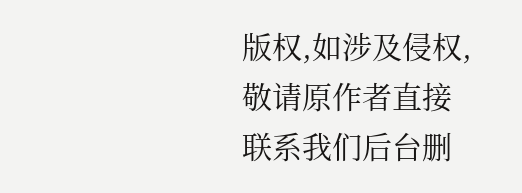版权,如涉及侵权,敬请原作者直接联系我们后台删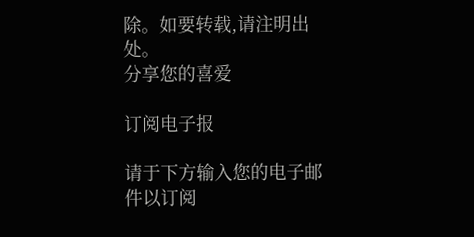除。如要转载,请注明出处。
分享您的喜爱

订阅电子报

请于下方输入您的电子邮件以订阅